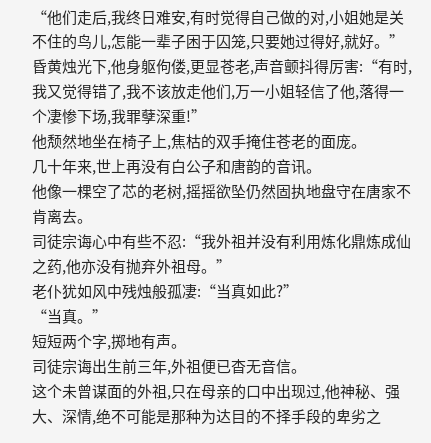“他们走后,我终日难安,有时觉得自己做的对,小姐她是关不住的鸟儿,怎能一辈子困于囚笼,只要她过得好,就好。”
昏黄烛光下,他身躯佝偻,更显苍老,声音颤抖得厉害:“有时,我又觉得错了,我不该放走他们,万一小姐轻信了他,落得一个凄惨下场,我罪孽深重!”
他颓然地坐在椅子上,焦枯的双手掩住苍老的面庞。
几十年来,世上再没有白公子和唐韵的音讯。
他像一棵空了芯的老树,摇摇欲坠仍然固执地盘守在唐家不肯离去。
司徒宗诲心中有些不忍:“我外祖并没有利用炼化鼎炼成仙之药,他亦没有抛弃外祖母。”
老仆犹如风中残烛般孤凄:“当真如此?”
“当真。”
短短两个字,掷地有声。
司徒宗诲出生前三年,外祖便已杳无音信。
这个未曾谋面的外祖,只在母亲的口中出现过,他神秘、强大、深情,绝不可能是那种为达目的不择手段的卑劣之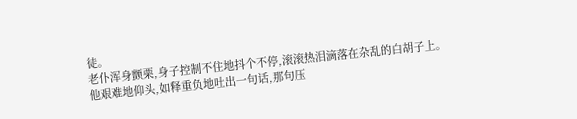徒。
老仆浑身颤栗,身子控制不住地抖个不停,滚滚热泪滴落在杂乱的白胡子上。
他艰难地仰头,如释重负地吐出一句话,那句压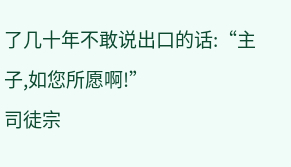了几十年不敢说出口的话:“主子,如您所愿啊!”
司徒宗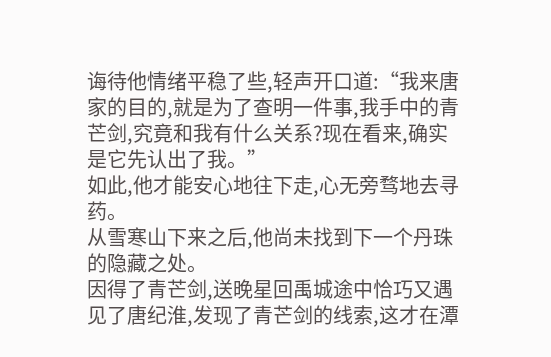诲待他情绪平稳了些,轻声开口道:“我来唐家的目的,就是为了查明一件事,我手中的青芒剑,究竟和我有什么关系?现在看来,确实是它先认出了我。”
如此,他才能安心地往下走,心无旁骛地去寻药。
从雪寒山下来之后,他尚未找到下一个丹珠的隐藏之处。
因得了青芒剑,送晚星回禹城途中恰巧又遇见了唐纪淮,发现了青芒剑的线索,这才在潭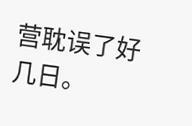营耽误了好几日。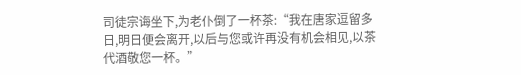司徒宗诲坐下,为老仆倒了一杯茶:“我在唐家逗留多日,明日便会离开,以后与您或许再没有机会相见,以茶代酒敬您一杯。”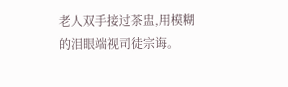老人双手接过茶盅,用模糊的泪眼端视司徒宗诲。